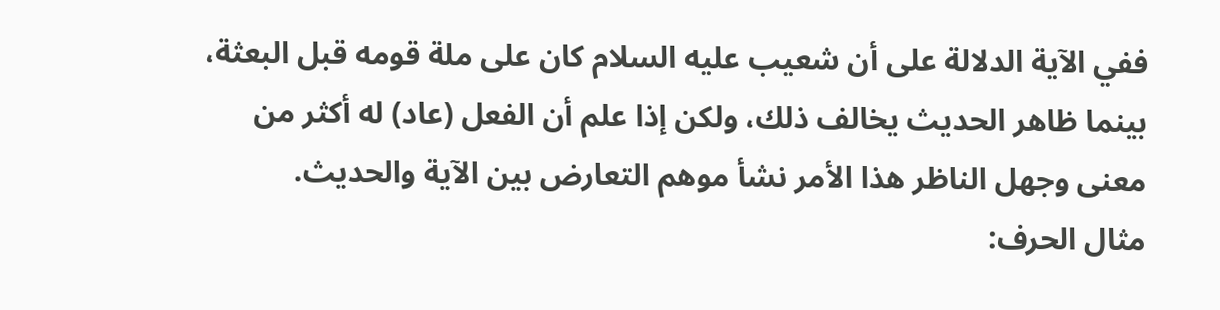ففي الآية الدلالة على أن شعيب عليه السلام كان على ملة قومه قبل البعثة، بينما ظاهر الحديث يخالف ذلك، ولكن إذا علم أن الفعل (عاد) له أكثر من معنى وجهل الناظر هذا الأمر نشأ موهم التعارض بين الآية والحديث.
مثال الحرف: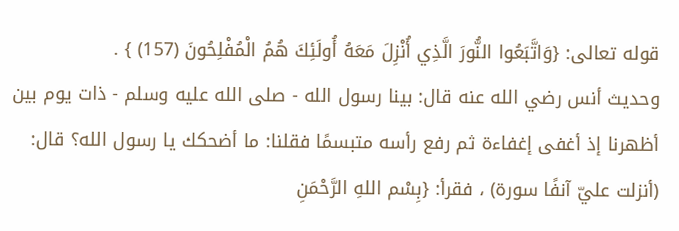قوله تعالى: {وَاتَّبَعُوا النُّورَ الَّذِي أُنْزِلَ مَعَهُ أُولَئِكَ هُمُ الْمُفْلِحُونَ (157) } .
وحديث أنس رضي الله عنه قال: بينا رسول الله - صلى الله عليه وسلم - ذات يوم بين أظهرنا إذ أغفى إغفاءة ثم رفع رأسه متبسمًا فقلنا: ما أضحكك يا رسول الله؟ قال: (أنزلت عليّ آنفًا سورة) ، فقرأ: {بِسْم اللهِ الرَّحْمَنِ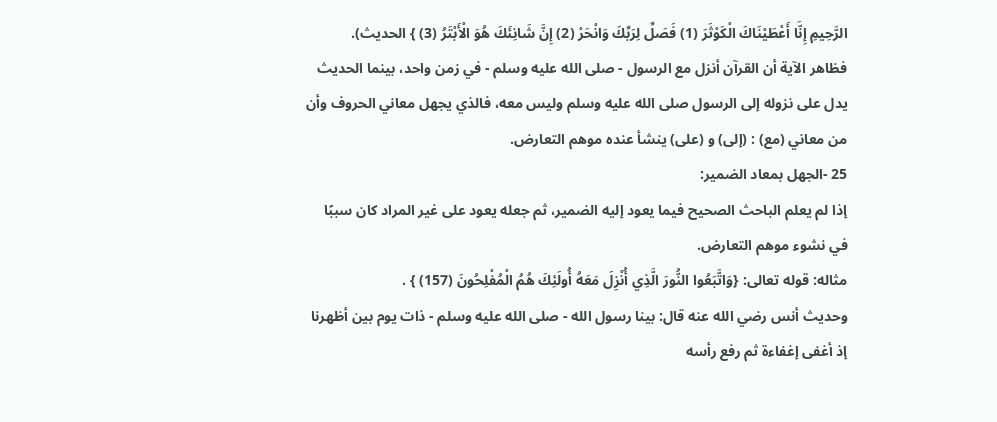الرَّحِيمِ إِنَّا أَعْطَيْنَاكَ الْكَوْثَرَ (1) فَصَلِّ لِرَبِّكَ وَانْحَرْ (2) إِنَّ شَانِئَكَ هُوَ الْأَبْتَرُ (3) } الحديث).
فظاهر الآية أن القرآن أنزل مع الرسول - صلى الله عليه وسلم - في زمن واحد، بينما الحديث يدل على نزوله إلى الرسول صلى الله عليه وسلم وليس معه، فالذي يجهل معاني الحروف وأن من معاني (مع) : (إلى) و (على) ينشأ عنده موهم التعارض.
25 -الجهل بمعاد الضمير:
إذا لم يعلم الباحث الصحيح فيما يعود إليه الضمير، ثم جعله يعود على غير المراد كان سببًا في نشوء موهم التعارض.
مثاله: قوله تعالى: {وَاتَّبَعُوا النُّورَ الَّذِي أُنْزِلَ مَعَهُ أُولَئِكَ هُمُ الْمُفْلِحُونَ (157) } .
وحديث أنس رضي الله عنه قال: بينا رسول الله - صلى الله عليه وسلم - ذات يوم بين أظهرنا إذ أغفى إغفاءة ثم رفع رأسه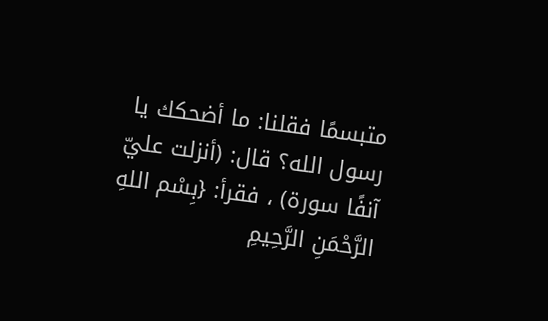متبسمًا فقلنا: ما أضحكك يا رسول الله؟ قال: (أنزلت عليّ آنفًا سورة) ، فقرأ: {بِسْم اللهِ الرَّحْمَنِ الرَّحِيمِ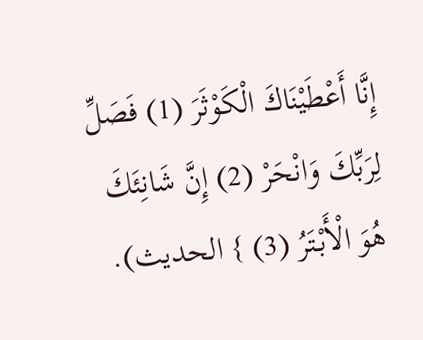إِنَّا أَعْطَيْنَاكَ الْكَوْثَرَ (1) فَصَلِّ لِرَبِّكَ وَانْحَرْ (2) إِنَّ شَانِئَكَ هُوَ الْأَبْتَرُ (3) } الحديث).